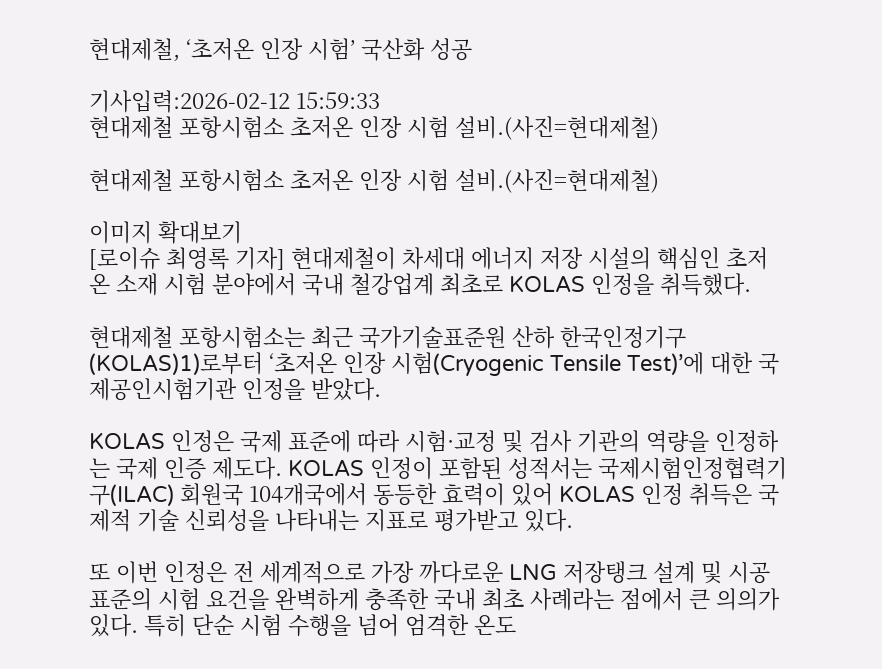현대제철, ‘초저온 인장 시험’ 국산화 성공

기사입력:2026-02-12 15:59:33
현대제철 포항시험소 초저온 인장 시험 설비.(사진=현대제철)

현대제철 포항시험소 초저온 인장 시험 설비.(사진=현대제철)

이미지 확대보기
[로이슈 최영록 기자] 현대제철이 차세대 에너지 저장 시설의 핵심인 초저온 소재 시험 분야에서 국내 철강업계 최초로 KOLAS 인정을 취득했다.

현대제철 포항시험소는 최근 국가기술표준원 산하 한국인정기구(KOLAS)1)로부터 ‘초저온 인장 시험(Cryogenic Tensile Test)’에 대한 국제공인시험기관 인정을 받았다.

KOLAS 인정은 국제 표준에 따라 시험·교정 및 검사 기관의 역량을 인정하는 국제 인증 제도다. KOLAS 인정이 포함된 성적서는 국제시험인정협력기구(ILAC) 회원국 104개국에서 동등한 효력이 있어 KOLAS 인정 취득은 국제적 기술 신뢰성을 나타내는 지표로 평가받고 있다.

또 이번 인정은 전 세계적으로 가장 까다로운 LNG 저장탱크 설계 및 시공 표준의 시험 요건을 완벽하게 충족한 국내 최초 사례라는 점에서 큰 의의가 있다. 특히 단순 시험 수행을 넘어 엄격한 온도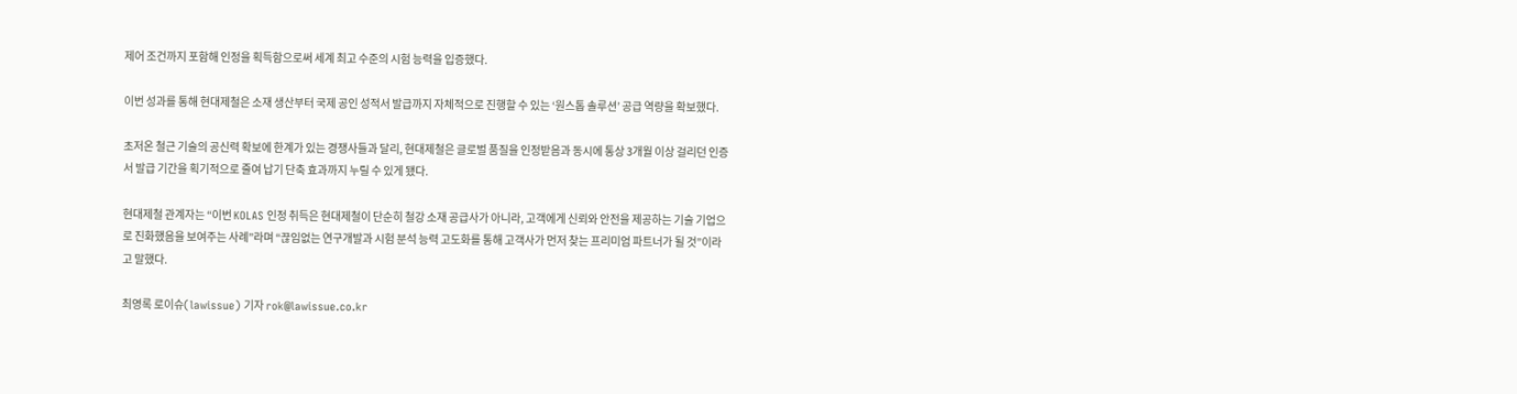제어 조건까지 포함해 인정을 획득함으로써 세계 최고 수준의 시험 능력을 입증했다.

이번 성과를 통해 현대제철은 소재 생산부터 국제 공인 성적서 발급까지 자체적으로 진행할 수 있는 ‘원스톱 솔루션’ 공급 역량을 확보했다.

초저온 철근 기술의 공신력 확보에 한계가 있는 경쟁사들과 달리, 현대제철은 글로벌 품질을 인정받음과 동시에 통상 3개월 이상 걸리던 인증서 발급 기간을 획기적으로 줄여 납기 단축 효과까지 누릴 수 있게 됐다.

현대제철 관계자는 “이번 KOLAS 인정 취득은 현대제철이 단순히 철강 소재 공급사가 아니라, 고객에게 신뢰와 안전을 제공하는 기술 기업으로 진화했음을 보여주는 사례”라며 “끊임없는 연구개발과 시험 분석 능력 고도화를 통해 고객사가 먼저 찾는 프리미엄 파트너가 될 것”이라고 말했다.

최영록 로이슈(lawissue) 기자 rok@lawissue.co.kr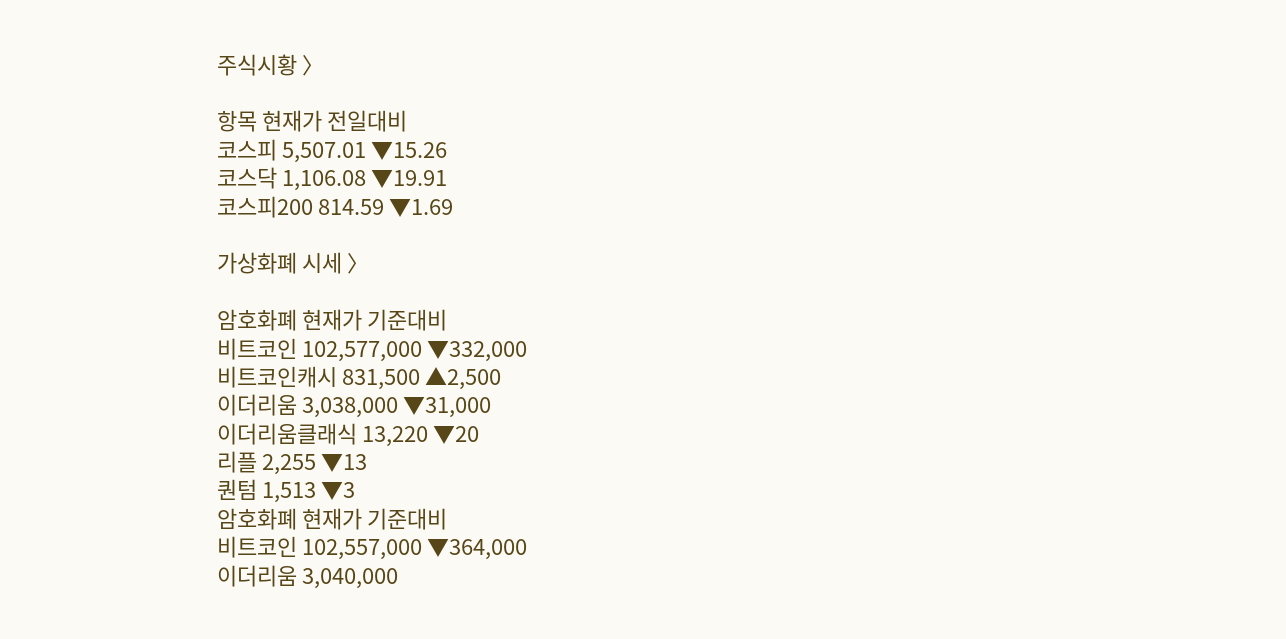주식시황 〉

항목 현재가 전일대비
코스피 5,507.01 ▼15.26
코스닥 1,106.08 ▼19.91
코스피200 814.59 ▼1.69

가상화폐 시세 〉

암호화폐 현재가 기준대비
비트코인 102,577,000 ▼332,000
비트코인캐시 831,500 ▲2,500
이더리움 3,038,000 ▼31,000
이더리움클래식 13,220 ▼20
리플 2,255 ▼13
퀀텀 1,513 ▼3
암호화폐 현재가 기준대비
비트코인 102,557,000 ▼364,000
이더리움 3,040,000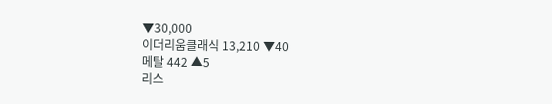▼30,000
이더리움클래식 13,210 ▼40
메탈 442 ▲5
리스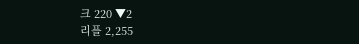크 220 ▼2
리플 2,255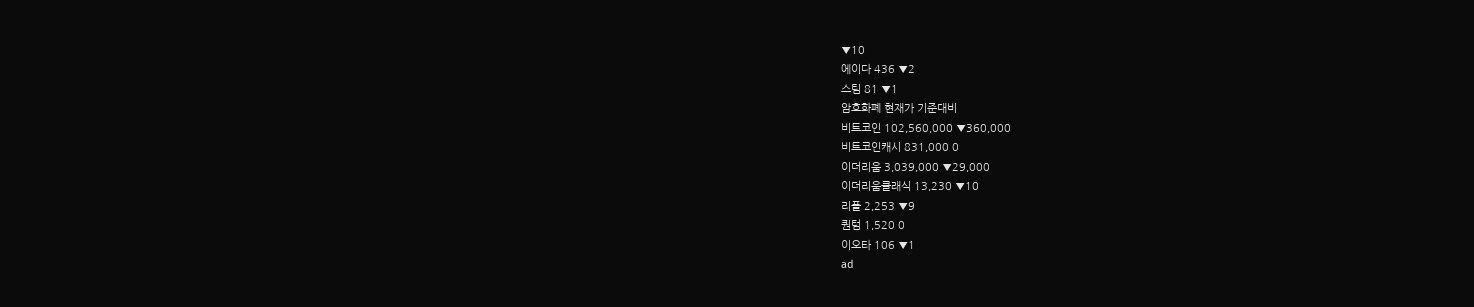▼10
에이다 436 ▼2
스팀 81 ▼1
암호화폐 현재가 기준대비
비트코인 102,560,000 ▼360,000
비트코인캐시 831,000 0
이더리움 3,039,000 ▼29,000
이더리움클래식 13,230 ▼10
리플 2,253 ▼9
퀀텀 1,520 0
이오타 106 ▼1
ad